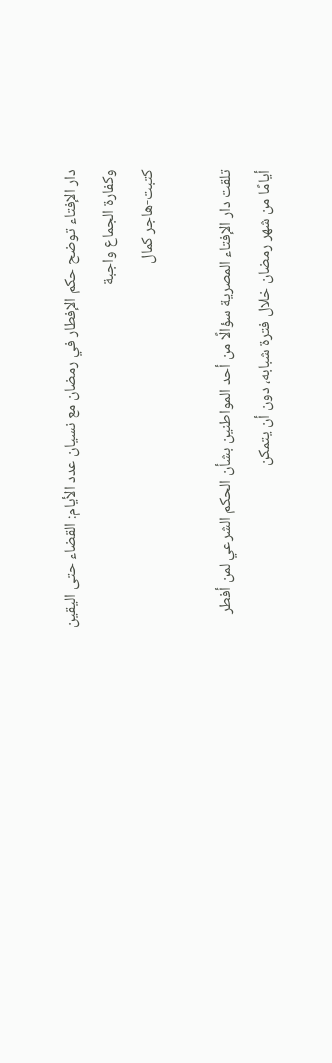دار الإفتاء توضح حكم الإفطار في رمضان مع نسيان عدد الأيام: القضاء حتى اليقين وكفارة الجماع واجبة
كتبت-هاجر كمال

تلقت دار الإفتاء المصرية سؤالًا من أحد المواطنين بشأن الحكم الشرعي لمن أفطر أيامًا من شهر رمضان خلال فترة شبابه، دون أن يتمكن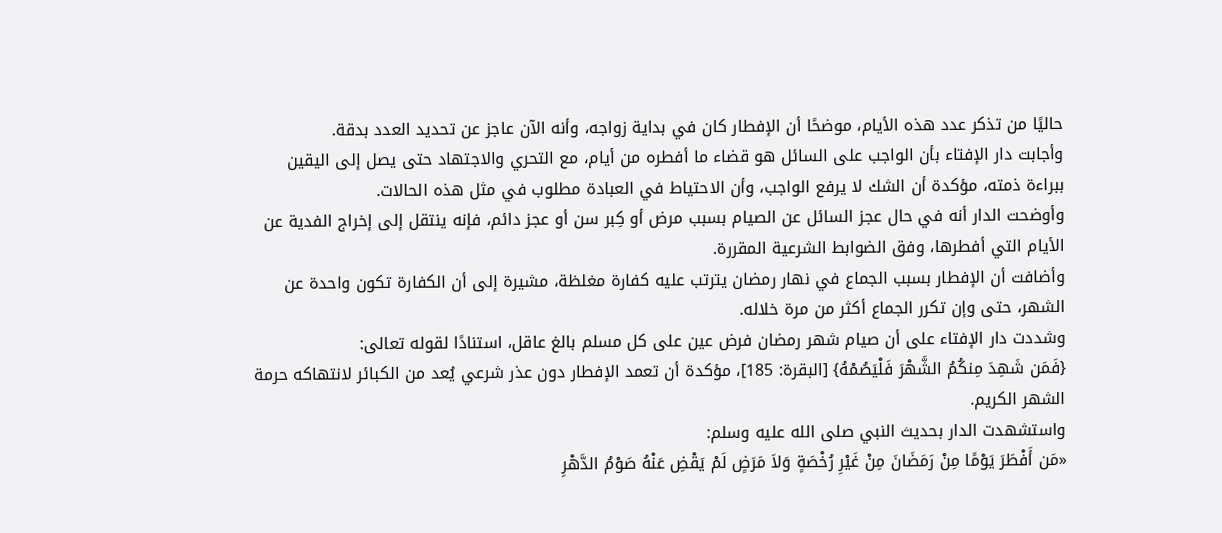حاليًا من تذكر عدد هذه الأيام، موضحًا أن الإفطار كان في بداية زواجه، وأنه الآن عاجز عن تحديد العدد بدقة.
وأجابت دار الإفتاء بأن الواجب على السائل هو قضاء ما أفطره من أيام، مع التحري والاجتهاد حتى يصل إلى اليقين ببراءة ذمته، مؤكدة أن الشك لا يرفع الواجب، وأن الاحتياط في العبادة مطلوب في مثل هذه الحالات.
وأوضحت الدار أنه في حال عجز السائل عن الصيام بسبب مرض أو كِبر سن أو عجز دائم، فإنه ينتقل إلى إخراج الفدية عن الأيام التي أفطرها، وفق الضوابط الشرعية المقررة.
وأضافت أن الإفطار بسبب الجماع في نهار رمضان يترتب عليه كفارة مغلظة، مشيرة إلى أن الكفارة تكون واحدة عن الشهر، حتى وإن تكرر الجماع أكثر من مرة خلاله.
وشددت دار الإفتاء على أن صيام شهر رمضان فرض عين على كل مسلم بالغ عاقل، استنادًا لقوله تعالى:
{فَمَن شَهِدَ مِنكُمُ الشَّهْرَ فَلْيَصُمْهُ} [البقرة: 185]، مؤكدة أن تعمد الإفطار دون عذر شرعي يُعد من الكبائر لانتهاكه حرمة الشهر الكريم.
واستشهدت الدار بحديث النبي صلى الله عليه وسلم:
«مَن أَفْطَرَ يَوْمًا مِنْ رَمَضَانَ مِنْ غَيْرِ رُخْصَةٍ وَلاَ مَرَضٍ لَمْ يَقْضِ عَنْهُ صَوْمُ الدَّهْرِ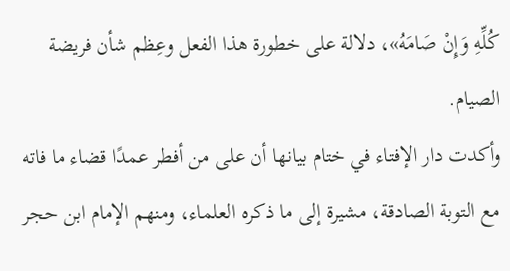كُلِّهِ وَإِنْ صَامَهُ»، دلالة على خطورة هذا الفعل وعِظم شأن فريضة الصيام.
وأكدت دار الإفتاء في ختام بيانها أن على من أفطر عمدًا قضاء ما فاته مع التوبة الصادقة، مشيرة إلى ما ذكره العلماء، ومنهم الإمام ابن حجر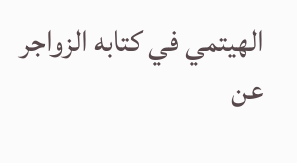الهيتمي في كتابه الزواجر عن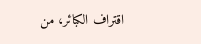اقتراف الكبائر، من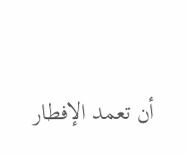أن تعمد الإفطار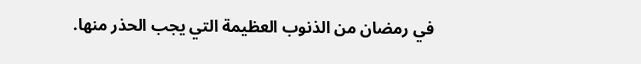في رمضان من الذنوب العظيمة التي يجب الحذر منها.